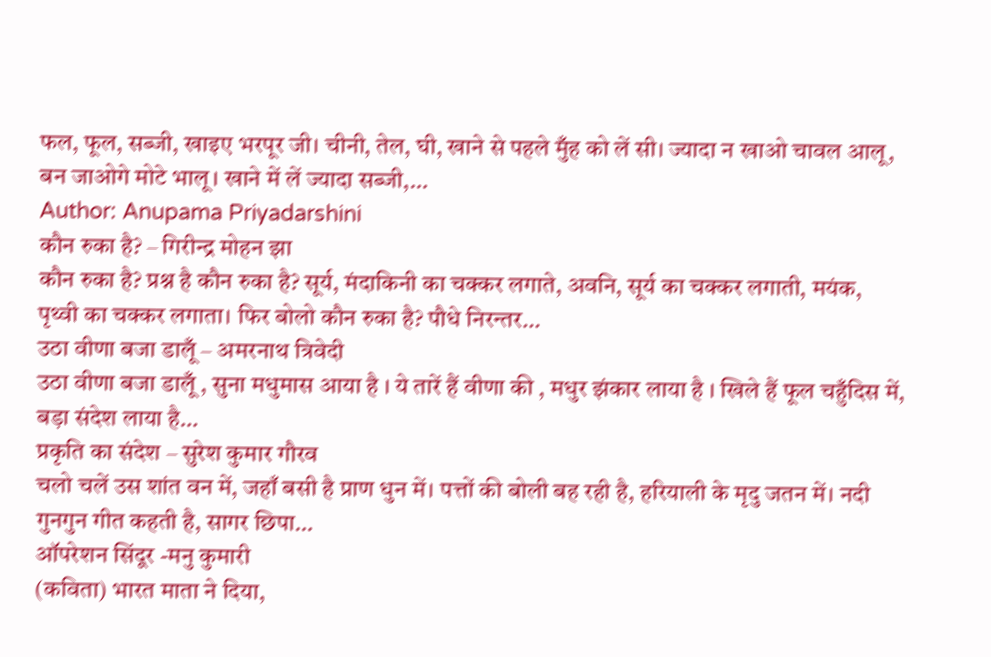फल, फूल, सब्जी, खाइए भरपूर जी। चीनी, तेल, घी, खाने से पहले मुँह को लें सी। ज्यादा न खाओ चावल आलू, बन जाओगे मोटे भालू। खाने में लें ज्यादा सब्जी,…
Author: Anupama Priyadarshini
कौन रुका है? – गिरीन्द्र मोहन झा
कौन रुका है? प्रश्न है कौन रुका है? सूर्य, मंदाकिनी का चक्कर लगाते, अवनि, सूर्य का चक्कर लगाती, मयंक, पृथ्वी का चक्कर लगाता। फिर बोलो कौन रुका है? पौधे निरन्तर…
उठा वीणा बजा डालूँ – अमरनाथ त्रिवेदी
उठा वीणा बजा डालूँ , सुना मधुमास आया है । ये तारें हैं वीणा की , मधुर झंकार लाया है । खिले हैं फूल चहुँदिस में, बड़ा संदेश लाया है…
प्रकृति का संदेश – सुरेश कुमार गौरव
चलो चलें उस शांत वन में, जहाँ बसी है प्राण धुन में। पत्तों की बोली बह रही है, हरियाली के मृदु जतन में। नदी गुनगुन गीत कहती है, सागर छिपा…
ऑपरेशन सिंदूर -मनु कुमारी
(कविता) भारत माता ने दिया,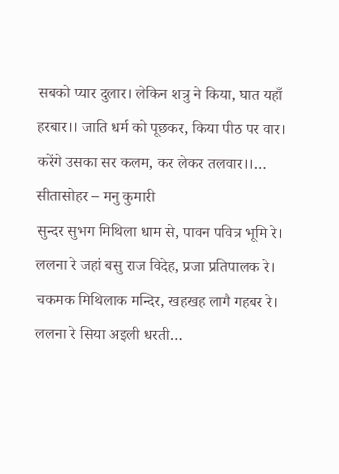सबको प्यार दुलार। लेकिन शत्रु ने किया, घात यहाँ हरबार।। जाति धर्म को पूछकर, किया पीठ पर वार। करेंगे उसका सर कलम, कर लेकर तलवार।।…
सीतासोहर – मनु कुमारी
सुन्दर सुभग मिथिला धाम से, पावन पवित्र भूमि रे। ललना रे जहां बसु राज विदेह, प्रजा प्रतिपालक रे। चकमक मिथिलाक मन्दिर, खहखह लागै गहबर रे। ललना रे सिया अइली धरती…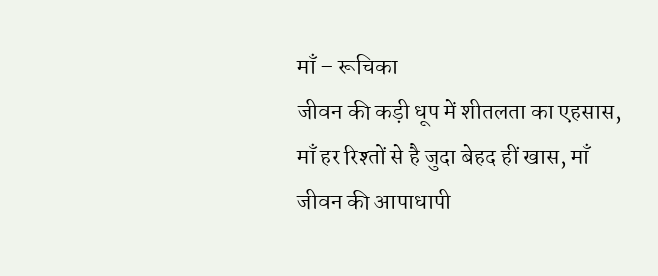माँ – रूचिका
जीवन की कड़ी धूप में शीतलता का एहसास, माँ हर रिश्तों से है जुदा बेहद हीं खास, माँ जीवन की आपाधापी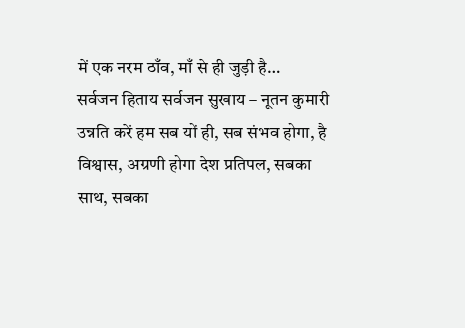में एक नरम ठाँव, माँ से ही जुड़ी है…
सर्वजन हिताय सर्वजन सुखाय – नूतन कुमारी
उन्नति करें हम सब यों ही, सब संभव होगा, है विश्वास, अग्रणी होगा देश प्रतिपल, सबका साथ, सबका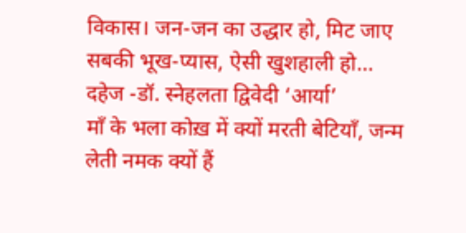विकास। जन-जन का उद्धार हो, मिट जाए सबकी भूख-प्यास, ऐसी खुशहाली हो…
दहेज -डॉ. स्नेहलता द्विवेदी ‘आर्या’
माँ के भला कोख़ में क्यों मरती बेटियाँ, जन्म लेती नमक क्यों हैं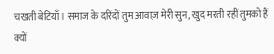चखती बेटियाँ। समाज के दरिंदों तुम आवाज़ मेरी सुन, खुद मरती रहीं तुमको हैं क्यों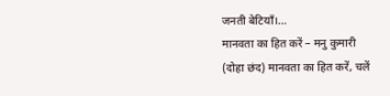जनती बेटियाँ।…
मानवता का हित करें – मनु कुमारी
(दोहा छंद) मानवता का हित करें, चलें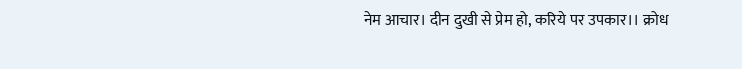नेम आचार। दीन दुखी से प्रेम हो, करिये पर उपकार।। क्रोध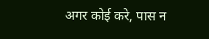अगर कोई करे, पास न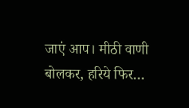जाएं आप। मीठी वाणी बोलकर, हरिये फिर…